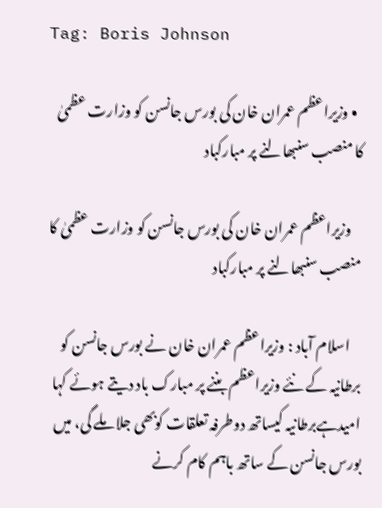Tag: Boris Johnson

  • وزیراعظم عمران خان کی بورس جانسن کو وزارت عظمیٰ کا منصب سنبھالنے پر مبارکباد

    وزیراعظم عمران خان کی بورس جانسن کو وزارت عظمیٰ کا منصب سنبھالنے پر مبارکباد

    اسلام آباد : وزیراعظم عمران خان نے بورس جانسن کو برطانیہ کے نئے وزیراعظم بننے پر مبارک باد دیتے ہوئے کہا امیدہےبرطانیہ کیساتھ دوطرفہ تعلقات کوبھی جلا ملے گی، میں بورس جانسن کے ساتھ باہم کام کرنے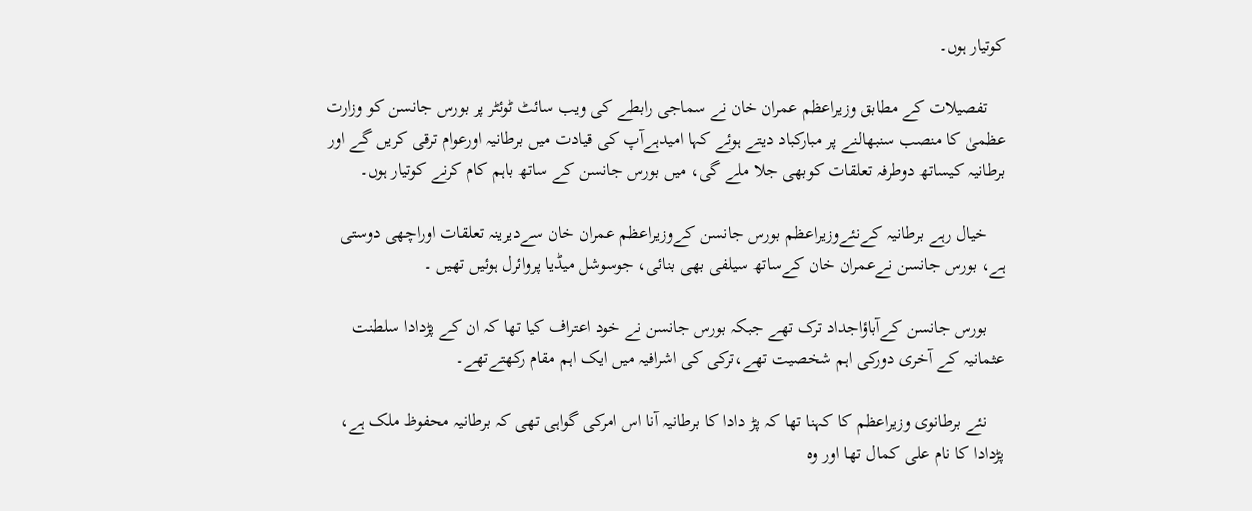کوتیار ہوں۔

    تفصیلات کے مطابق وزیراعظم عمران خان نے سماجی رابطے کی ویب سائٹ ٹوئٹر پر بورس جانسن کو وزارت عظمیٰ کا منصب سنبھالنے پر مبارکباد دیتے ہوئے کہا امیدہےآپ کی قیادت میں برطانیہ اورعوام ترقی کریں گے اور برطانیہ کیساتھ دوطرفہ تعلقات کوبھی جلا ملے گی، میں بورس جانسن کے ساتھ باہم کام کرنے کوتیار ہوں۔

    خیال رہے برطانیہ کےنئےوزیراعظم بورس جانسن کےوزیراعظم عمران خان سےدیرینہ تعلقات اوراچھی دوستی ہے، بورس جانسن نےعمران خان کےساتھ سیلفی بھی بنائی، جوسوشل میڈیا پروائرل ہوئیں تھیں ۔

    بورس جانسن کےآباؤاجداد ترک تھے جبکہ بورس جانسن نے خود اعتراف کیا تھا کہ ان کے پڑدادا سلطنت عثمانیہ کے آخری دورکی اہم شخصیت تھے،ترکی کی اشرافیہ میں ایک اہم مقام رکھتےتھے۔

    نئے برطانوی وزیراعظم کا کہنا تھا کہ پڑ دادا کا برطانیہ آنا اس امرکی گواہی تھی کہ برطانیہ محفوظ ملک ہے، پڑدادا کا نام علی کمال تھا اور وہ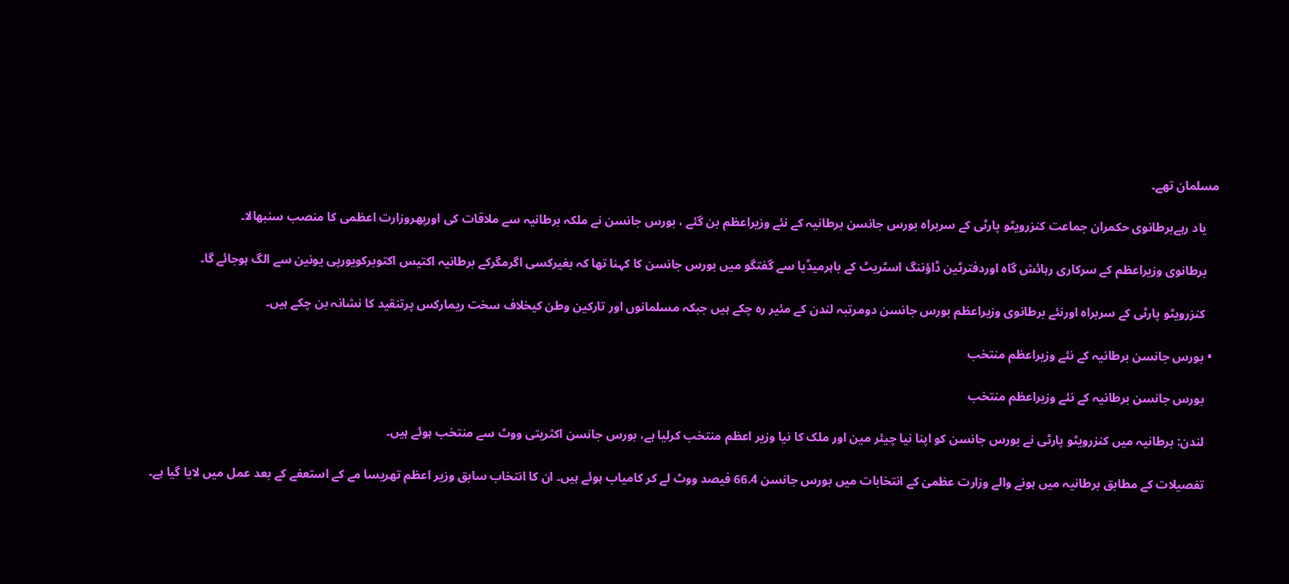مسلمان تھے۔

    یاد رہےبرطانوی حکمران جماعت کنزرویٹو پارٹی کے سربراہ بورس جانسن برطانیہ کے نئے وزیراعظم بن گئے ، بورس جانسن نے ملکہ برطانیہ سے ملاقات کی اورپھروزارت اعظمی کا منصب سنبھالا۔

    برطانوی وزیراعظم کے سرکاری رہائش گاہ اوردفترٹین ڈاؤننگ اسٹریٹ کے باہرمیڈیا سے گفتگو میں بورس جانسن کا کہنا تھا کہ بغیرکسی اگرمگرکے برطانیہ اکتیس اکتوبرکویورپی یونین سے الگ ہوجائے گا۔

    کنزرویٹو پارٹی کے سربراہ اورنئے برطانوی وزیراعظم بورس جانسن دومرتبہ لندن کے مئیر رہ چکے ہیں جبکہ مسلمانوں اور تارکین وطن کیخلاف سخت ریمارکس پرتنقید کا نشانہ بن چکے ہیں۔

  • بورس جانسن برطانیہ کے نئے وزیراعظم منتخب

    بورس جانسن برطانیہ کے نئے وزیراعظم منتخب

    لندن: برطانیہ میں کنزرویٹو پارٹی نے بورس جانسن کو اپنا نیا چیئر مین اور ملک کا نیا وزیر اعظم منتخب کرلیا ہے، بورس جانسن اکثریتی ووٹ سے منتخب ہوئے ہیں۔

    تفصیلات کے مطابق برطانیہ میں ہونے والے وزارت عظمیٰ کے انتخابات میں بورس جانسن 66.4 فیصد ووٹ لے کر کامیاب ہوئے ہیں۔ ان کا انتخاب سابق وزیر اعظم تھریسا مے کے استعفے کے بعد عمل میں لایا گیا ہے۔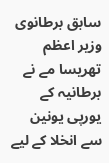سابق برطانوی وزیر اعظم تھریسا مے نے برطانیہ کے یورپی یونین سے انخلا کے لیے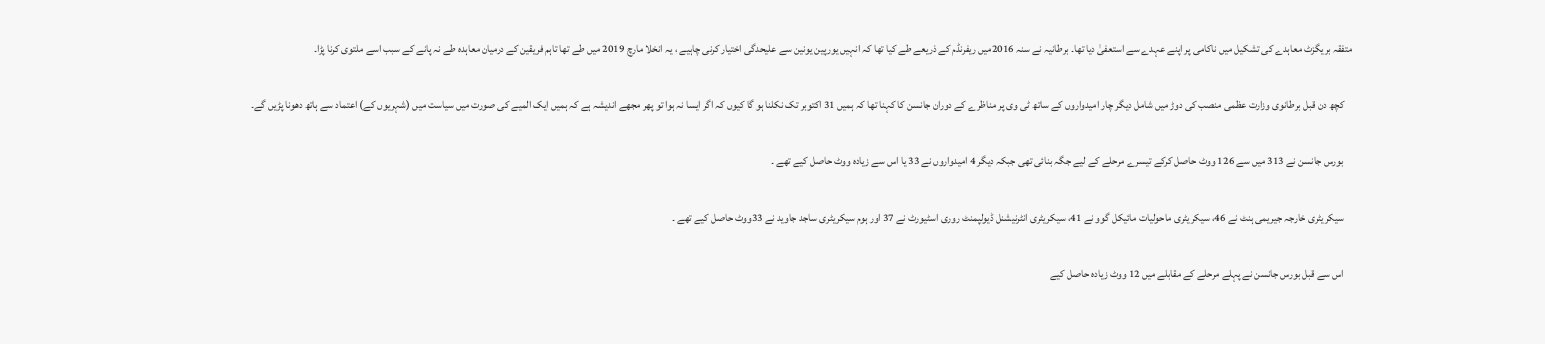متفقہ بریگزٹ معاہدے کی تشکیل میں ناکامی پر اپنے عہدے سے استعفیٰ دیا تھا۔ برطانیہ نے سنہ 2016میں ریفرنڈم کے ذریعے طے کیا تھا کہ انہیں یورپین یونین سے علیحدگی اختیار کرنی چاہیے ، یہ انخلا مارچ 2019 میں طے تھا تاہم فریقین کے درمیان معاہدہ طے نہ پانے کے سبب اسے ملتوی کرنا پڑا۔

    کچھ دن قبل برطانوی وزارت عظمی منصب کی دوڑ میں شامل دیگر چار امیدواروں کے ساتھ ٹی وی پر مناظرے کے دوران جانسن کا کہنا تھا کہ ہمیں 31 اکتوبر تک نکلنا ہو گا کیوں کہ اگر ایسا نہ ہوا تو پھر مجھے اندیشہ ہے کہ ہمیں ایک المیے کی صورت میں سیاست میں (شہریوں کے) اعتماد سے ہاتھ دھونا پڑیں گے۔

    بورس جانسن نے 313 میں سے 126 ووٹ حاصل کرکے تیسرے مرحلے کے لیے جگہ بنائی تھی جبکہ دیگر 4 امیدواروں نے 33 یا اس سے زیادہ ووٹ حاصل کیے تھے ۔

    سیکریٹری خارجہ جیریمی ہنٹ نے 46، سیکریٹری ماحولیات مائیکل گوو نے 41، سیکریٹری انٹرنیشنل ڈیولپمنٹ روری اسٹیورٹ نے 37 اور ہوم سیکریٹری ساجد جاوید نے 33ووٹ حاصل کیے تھے ۔

    اس سے قبل بورس جانسن نے پہلے مرحلے کے مقابلے میں 12 ووٹ زیادہ حاصل کیے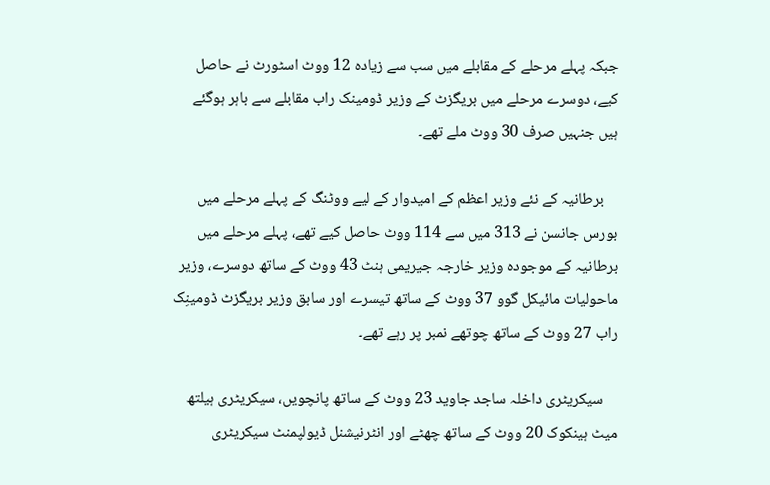جبکہ پہلے مرحلے کے مقابلے میں سب سے زیادہ 12 ووٹ اسٹورٹ نے حاصل کیے، دوسرے مرحلے میں بریگزٹ کے وزیر ڈومینک راب مقابلے سے باہر ہوگئے ہیں جنہیں صرف 30 ووٹ ملے تھے۔

    برطانیہ کے نئے وزیر اعظم کے امیدوار کے لیے ووٹنگ کے پہلے مرحلے میں بورس جانسن نے 313 میں سے 114 ووٹ حاصل کیے تھے، پہلے مرحلے میں برطانیہ کے موجودہ وزیر خارجہ جیریمی ہنٹ 43 ووٹ کے ساتھ دوسرے، وزیر ماحولیات مائیکل گوو 37 ووٹ کے ساتھ تیسرے اور سابق وزیر بریگزٹ ڈومینِک راب 27 ووٹ کے ساتھ چوتھے نمبر پر رہے تھے۔

    سیکریٹری داخلہ ساجد جاوید 23 ووٹ کے ساتھ پانچویں، سیکریٹری ہیلتھ میٹ ہینکوک 20 ووٹ کے ساتھ چھٹے اور انٹرنیشنل ڈیولپمنٹ سیکریٹری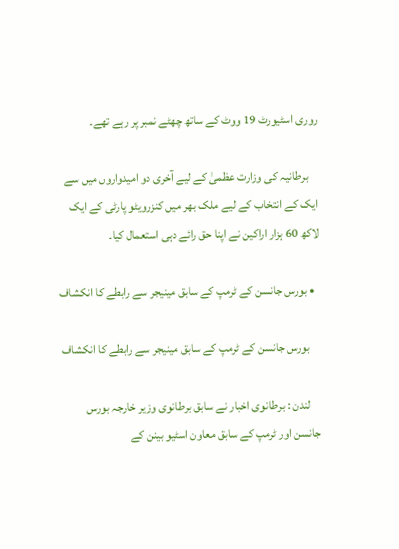روری اسٹیورٹ 19 ووٹ کے ساتھ چھٹے نمبر پر رہے تھے۔

    برطانیہ کی وزارت عظمیٰ کے لیے آخری دو امیدواروں میں سے ایک کے انتخاب کے لیے ملک بھر میں کنزرویٹو پارٹی کے ایک لاکھ 60 ہزار اراکین نے اپنا حق رائے دہی استعمال کیا۔

  • بورس جانسن کے ٹرمپ کے سابق مینیجر سے رابطے کا انکشاف

    بورس جانسن کے ٹرمپ کے سابق مینیجر سے رابطے کا انکشاف

    لندن : برطانوی اخبار نے سابق برطانوی وزیر خارجہ بورس جانسن اور ٹرمپ کے سابق معاون اسٹیو بینن کے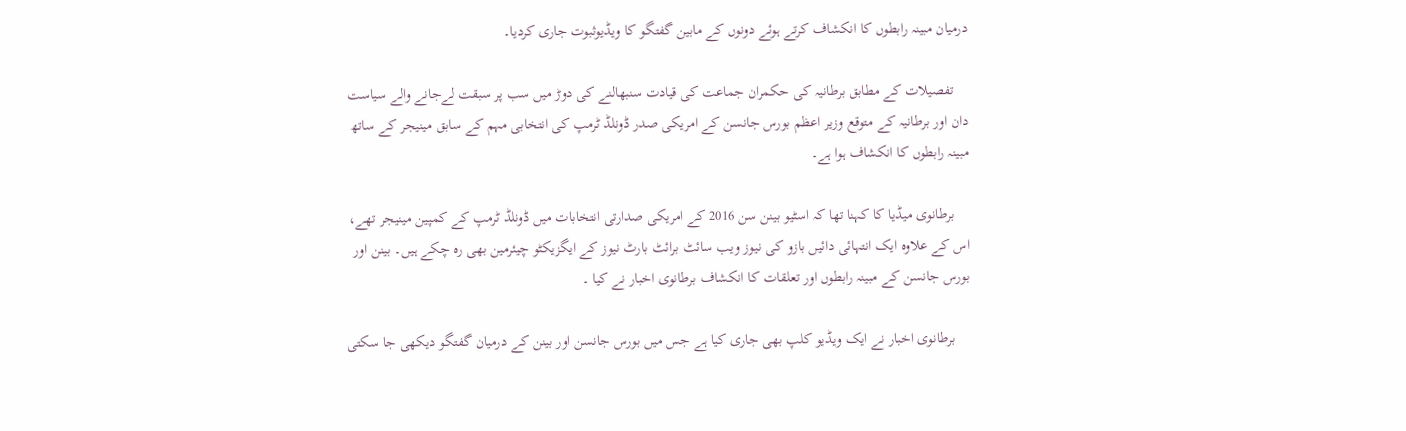درمیان مبینہ رابطوں کا انکشاف کرتے ہوئے دونوں کے مابین گفتگو کا ویڈیوثبوت جاری کردیا۔

    تفصیلات کے مطابق برطانیہ کی حکمران جماعت کی قیادت سنبھالنے کی دوڑ میں سب پر سبقت لےجانے والے سیاست دان اور برطانیہ کے متوقع وزیر اعظم بورس جانسن کے امریکی صدر ڈونلڈ ٹرمپ کی انتخابی مہم کے سابق مینیجر کے ساتھ مبینہ رابطوں کا انکشاف ہوا ہے۔

    برطانوی میڈیا کا کہنا تھا کہ اسٹیو بینن سن 2016 کے امریکی صدارتی انتخابات میں ڈونلڈ ٹرمپ کے کمپین مینیجر تھے، اس کے علاوہ ایک انتہائی دائیں بازو کی نیوز ویب سائٹ برائٹ بارٹ نیوز کے ایگزیکٹو چیئرمین بھی رہ چکے ہیں۔ بینن اور بورس جانسن کے مبینہ رابطوں اور تعلقات کا انکشاف برطانوی اخبار نے کیا ۔

    برطانوی اخبار نے ایک ویڈیو کلپ بھی جاری کیا ہے جس میں بورس جانسن اور بینن کے درمیان گفتگو دیکھی جا سکتی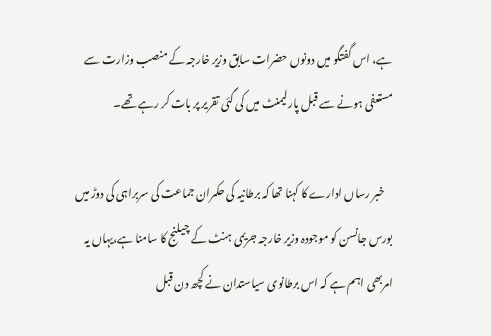ہے، اس گفتگو میں دونوں حضرات سابق وزیر خارجہ کے منصب وزارت سے مستعفی ہونے سے قبل پارلیمنٹ میں کی گئی تقریر پر بات کر رہے تھے۔

    خبر رساں ادارے کا کہنا تھا کہ برطانیہ کی حکمران جماعت کی سربراہی کی دوڑ میں بورس جانسن کو موجودہ وزیر خارجہ جریمی ہنٹ کے چیلنج کا سامنا ہے،یہاں یہ امربھی اہم ہے کہ اس برطانوی سیاستدان نے کچھ دن قبل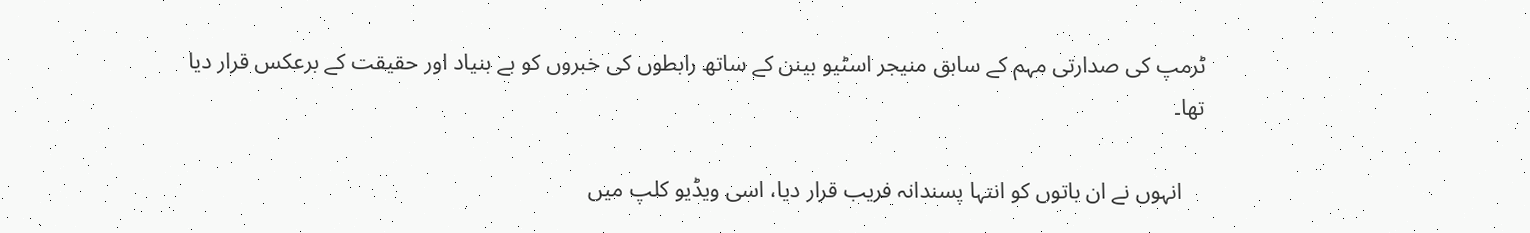ٹرمپ کی صدارتی مہم کے سابق منیجر اسٹیو بینن کے ساتھ رابطوں کی خبروں کو بے بنیاد اور حقیقت کے برعکس قرار دیا تھا۔

    انہوں نے ان باتوں کو انتہا پسندانہ فریب قرار دیا، اسی ویڈیو کلپ میں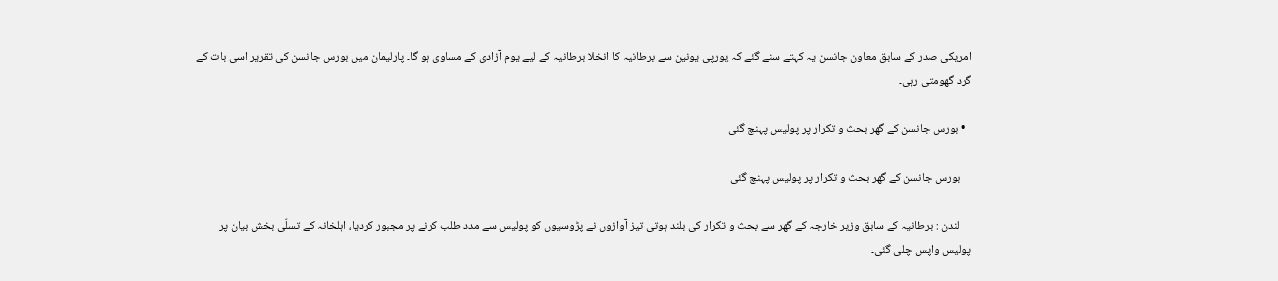امریکی صدر کے سابق معاون جانسن یہ کہتے سنے گئے کہ یورپی یونین سے برطانیہ کا انخلا برطانیہ کے لیے یوم آزادی کے مساوی ہو گا۔ پارلیمان میں بورس جانسن کی تقریر اسی بات کے گرد گھومتی رہی۔

  • بورس جانسن کے گھر بحث و تکرار پر پولیس پہنچ گئی

    بورس جانسن کے گھر بحث و تکرار پر پولیس پہنچ گئی

    لندن : برطانیہ کے سابق وزیر خارجہ کے گھر سے بحث و تکرار کی بلند ہوتی تیز آوازوں نے پڑوسیوں کو پولیس سے مدد طلب کرنے پر مجبور کردیا، اہلخانہ کے تسلّی بخش بیان پر پولیس واپس چلی گئی۔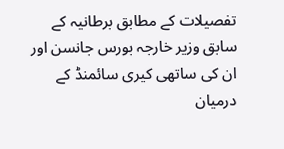تفصیلات کے مطابق برطانیہ کے سابق وزیر خارجہ بورس جانسن اور ان کی ساتھی کیری سائمنڈ کے درمیان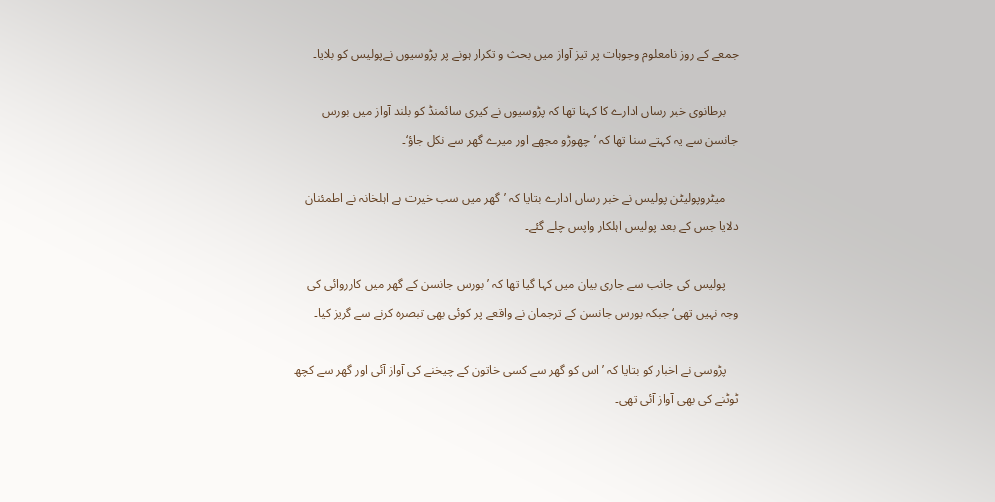جمعے کے روز نامعلوم وجوہات پر تیز آواز میں بحث و تکرار ہونے پر پڑوسیوں نےپولیس کو بلایا۔

    برطانوی خبر رساں ادارے کا کہنا تھا کہ پڑوسیوں نے کیری سائمنڈ کو بلند آواز میں بورس جانسن سے یہ کہتے سنا تھا کہ ’چھوڑو مجھے اور میرے گھر سے نکل جاؤ‘۔

    میٹروپولیٹن پولیس نے خبر رساں ادارے بتایا کہ ’گھر میں سب خیرت ہے اہلخانہ نے اطمئنان دلایا جس کے بعد پولیس اہلکار واپس چلے گئے۔

    پولیس کی جانب سے جاری بیان میں کہا گیا تھا کہ ’بورس جانسن کے گھر میں کارروائی کی وجہ نہیں تھی‘ جبکہ بورس جانسن کے ترجمان نے واقعے پر کوئی بھی تبصرہ کرنے سے گریز کیا۔

    پڑوسی نے اخبار کو بتایا کہ ’اس کو گھر سے کسی خاتون کے چیخنے کی آواز آئی اور گھر سے کچھ ٹوٹنے کی بھی آواز آئی تھی۔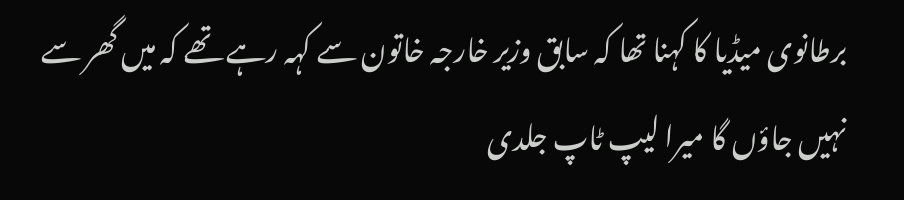برطانوی میڈیا کا کہنا تھا کہ سابق وزیر خارجہ خاتون سے کہہ رہے تھے کہ میں گھر سے نہیں جاؤں گا میرا لیپ ٹاپ جلدی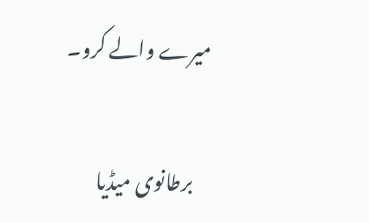میرے والے کرو۔

    برطانوی میڈیا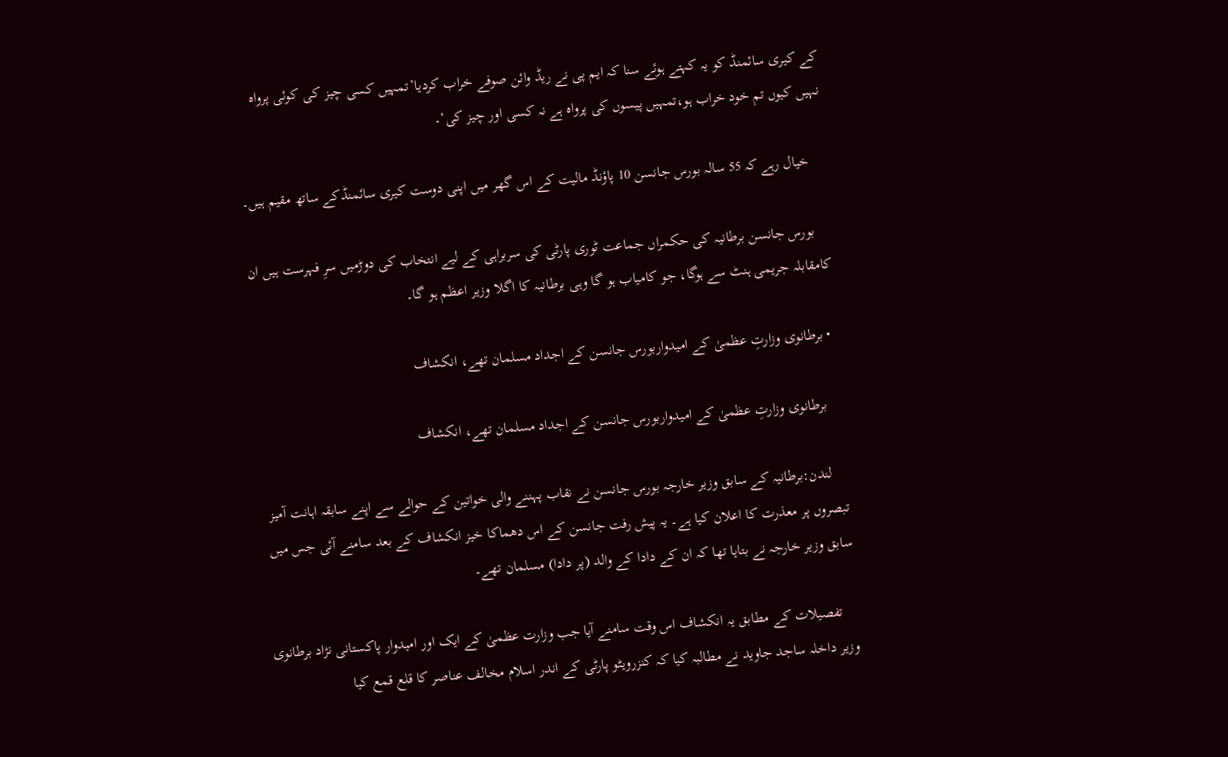کے کیری سائمنڈ کو یہ کہتے ہوئے سنا کہ ایم پی نے ریڈ وائن صوفے خراب کردیا’تمہیں کسی چیز کی کوئی پرواہ نہیں کیوں تم خود خراب ہو،تمہیں پیسوں کی پرواہ ہے نہ کسی اور چیز کی‘۔

    خیال رہے کہ 55 سالہ بورس جانسن 10 پاؤنڈ مالیت کے اس گھر میں اپنی دوست کیری سائمنڈکے ساتھ مقیم ہیں۔

    بورس جانسن برطانیہ کی حکمراں جماعت ٹوری پارٹی کی سربراہی کے لیے انتخاب کی دوڑمیں سرِ فہرست ہیں ان کامقابلہ جریمی ہنٹ سے ہوگا، جو کامیاب ہو گا وہی برطانیہ کا اگلا وزیر اعظم ہو گا۔

  • برطانوی وزارتِ عظمیٰ کے امیدواربورس جانسن کے اجداد مسلمان تھے، انکشاف

    برطانوی وزارتِ عظمیٰ کے امیدواربورس جانسن کے اجداد مسلمان تھے، انکشاف

    لندن:برطانیہ کے سابق وزیر خارجہ بورس جانسن نے نقاب پہننے والی خواتین کے حوالے سے اپنے سابقہ اہانت آمیز تبصروں پر معذرت کا اعلان کیا ہے۔ یہ پیش رفت جانسن کے اس دھماکا خیز انکشاف کے بعد سامنے آئی جس میں سابق وزیر خارجہ نے بتایا تھا کہ ان کے دادا کے والد (پر دادا) مسلمان تھے۔

    تفصیلات کے مطابق یہ انکشاف اس وقت سامنے آیا جب وزارت عظمیٰ کے ایک اور امیدوار پاکستانی نژاد برطانوی وزیر داخلہ ساجد جاوید نے مطالبہ کیا کہ کنزرویٹو پارٹی کے اندر اسلام مخالف عناصر کا قلع قمع کیا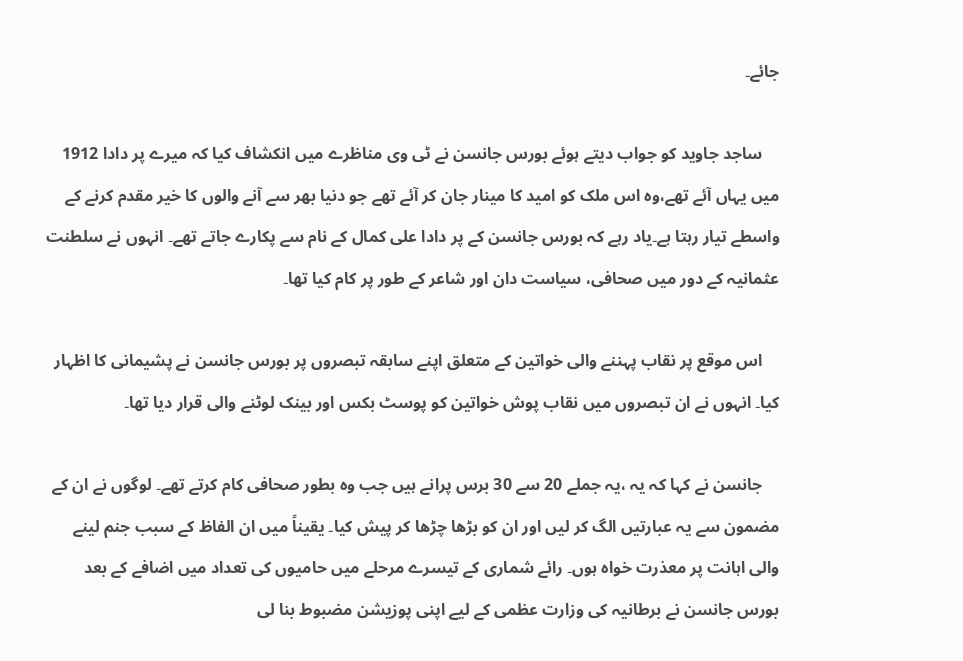جائے۔

    ساجد جاوید کو جواب دیتے ہوئے بورس جانسن نے ٹی وی مناظرے میں انکشاف کیا کہ میرے پر دادا 1912 میں یہاں آئے تھے،وہ اس ملک کو امید کا مینار جان کر آئے تھے جو دنیا بھر سے آنے والوں کا خیر مقدم کرنے کے واسطے تیار رہتا ہے۔یاد رہے کہ بورس جانسن کے پر دادا علی کمال کے نام سے پکارے جاتے تھے۔ انہوں نے سلطنت عثمانیہ کے دور میں صحافی، سیاست دان اور شاعر کے طور پر کام کیا تھا۔

    اس موقع پر نقاب پہننے والی خواتین کے متعلق اپنے سابقہ تبصروں پر بورس جانسن نے پشیمانی کا اظہار کیا۔ انہوں نے ان تبصروں میں نقاب پوش خواتین کو پوسٹ بکس اور بینک لوٹنے والی قرار دیا تھا۔

    جانسن نے کہا کہ یہ ،یہ جملے 20 سے 30 برس پرانے ہیں جب وہ بطور صحافی کام کرتے تھے۔ لوگوں نے ان کے مضمون سے یہ عبارتیں الگ کر لیں اور ان کو بڑھا چڑھا کر پیش کیا۔ یقیناً میں ان الفاظ کے سبب جنم لینے والی اہانت پر معذرت خواہ ہوں۔ رائے شماری کے تیسرے مرحلے میں حامیوں کی تعداد میں اضافے کے بعد بورس جانسن نے برطانیہ کی وزارت عظمی کے لیے اپنی پوزیشن مضبوط بنا لی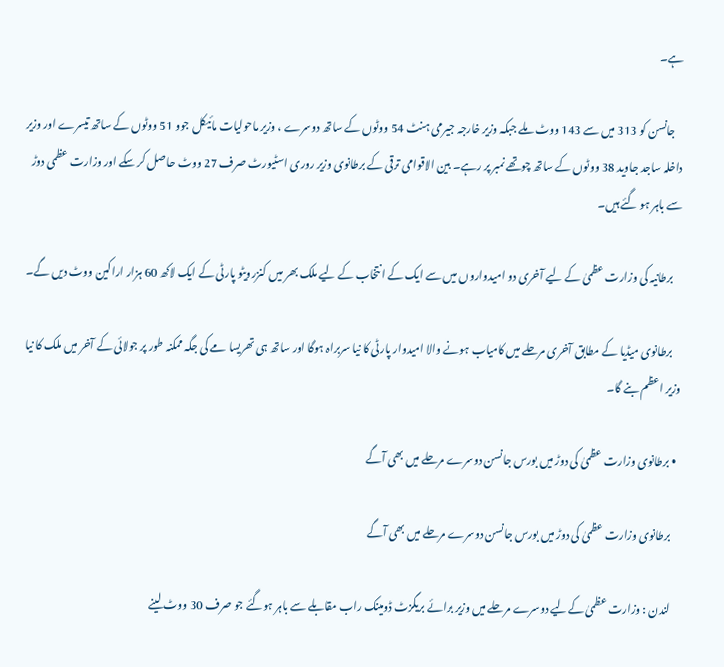ہے۔

    جانسن کو 313 میں سے 143 ووٹ ملے جبکہ وزیر خارجہ جیرمی ہنٹ 54 ووٹوں کے ساتھ دوسرے ، وزیر ماحولیات مائیکل جوو 51 ووٹوں کے ساتھ تیسرے اور وزیر داخلہ ساجد جاوید 38 ووٹوں کے ساتھ چوتھے نمبر پر رہے۔ بین الاقوامی ترقی کے برطانوی وزیر روری اسٹیورٹ صرف 27 ووٹ حاصل کر سکے اور وزارت عظمی دوڑ سے باہر ہو گئے ہیں۔

    برطانیہ کی وزارت عظمیٰ کے لیے آخری دو امیدواروں میں سے ایک کے انتخاب کے لیے ملک بھر میں کنزرویٹو پارٹی کے ایک لاکھ 60 ہزار اراکین ووٹ دیں گے۔

    برطانوی میڈیا کے مطابق آخری مرحلے میں کامیاب ہونے والا امیدوار پارٹی کا نیا سربراہ ہوگا اور ساتھ ہی تھریسا مے کی جگہ ممکنہ طور پر جولائی کے آخر میں ملک کا نیا وزیر اعظم بنے گا۔

  • برطانوی وزارت عظمیٰ کی دوڑ میں‌ بورس جانسن دوسرے مرحلے میں بھی آگے

    برطانوی وزارت عظمیٰ کی دوڑ میں‌ بورس جانسن دوسرے مرحلے میں بھی آگے

    لندن : وزارت عظمیٰ کےلیے دوسرے مرحلے میں وزیر برائے بریگزٹ ڈومینک راب مقابلے سے باہر ہوگئے جو صرف 30 ووٹ لینے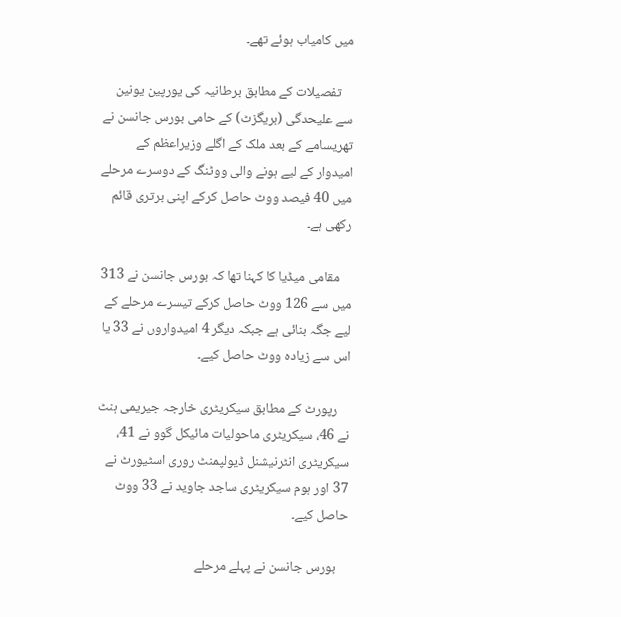میں کامیاب ہوئے تھے۔

    تفصیلات کے مطابق برطانیہ کی یورپین یونین سے علیحدگی (بریگزٹ) کے حامی بورس جانسن نے تھریسامے کے بعد ملک کے اگلے وزیراعظم کے امیدوار کے لیے ہونے والی ووٹنگ کے دوسرے مرحلے میں 40 فیصد ووٹ حاصل کرکے اپنی برتری قائم رکھی ہے۔

    مقامی میڈیا کا کہنا تھا کہ بورس جانسن نے 313 میں سے 126 ووٹ حاصل کرکے تیسرے مرحلے کے لیے جگہ بنائی ہے جبکہ دیگر 4 امیدواروں نے 33 یا اس سے زیادہ ووٹ حاصل کیے۔

    رپورٹ کے مطابق سیکریٹری خارجہ جیریمی ہنٹ نے 46، سیکریٹری ماحولیات مائیکل گوو نے 41، سیکریٹری انٹرنیشنل ڈیولپمنٹ روری اسٹیورٹ نے 37 اور ہوم سیکریٹری ساجد جاوید نے 33 ووٹ حاصل کیے۔

    بورس جانسن نے پہلے مرحلے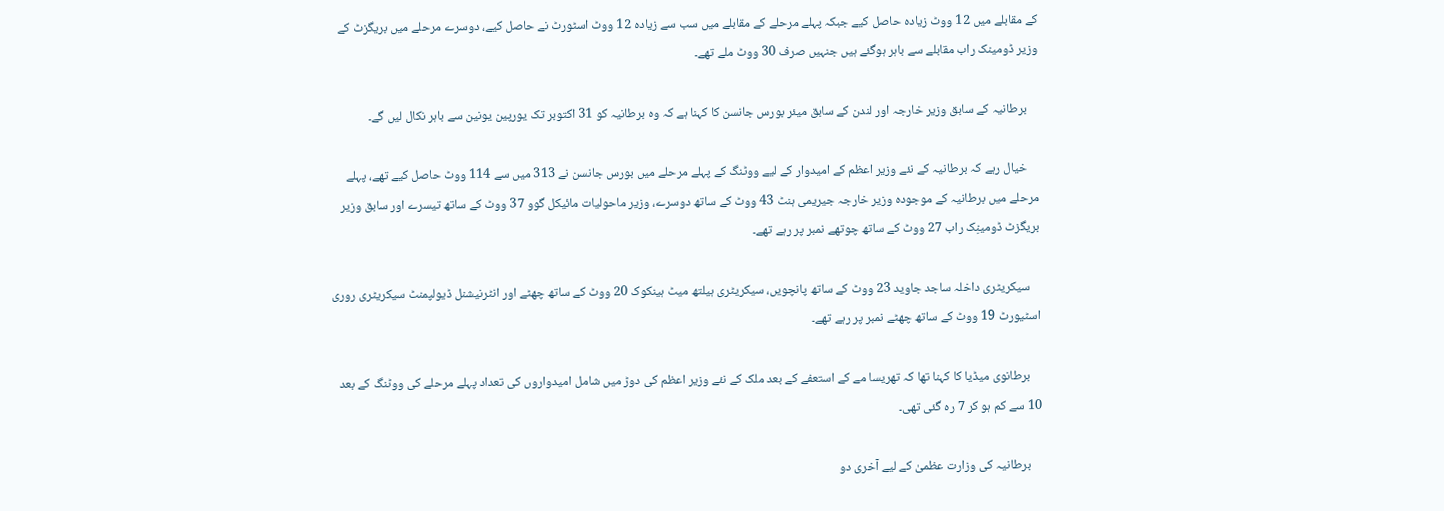کے مقابلے میں 12 ووٹ زیادہ حاصل کیے جبکہ پہلے مرحلے کے مقابلے میں سب سے زیادہ 12 ووٹ اسٹورٹ نے حاصل کیے، دوسرے مرحلے میں بریگزٹ کے وزیر ڈومینک راب مقابلے سے باہر ہوگئے ہیں جنہیں صرف 30 ووٹ ملے تھے۔

    برطانیہ کے سابق وزیر خارجہ اور لندن کے سابق میئر بورس جانسن کا کہنا ہے کہ وہ برطانیہ کو 31 اکتوبر تک یورپین یونین سے باہر نکال لیں گے۔

    خیال رہے کہ برطانیہ کے نئے وزیر اعظم کے امیدوار کے لیے ووٹنگ کے پہلے مرحلے میں بورس جانسن نے 313 میں سے 114 ووٹ حاصل کیے تھے، پہلے مرحلے میں برطانیہ کے موجودہ وزیر خارجہ جیریمی ہنٹ 43 ووٹ کے ساتھ دوسرے، وزیر ماحولیات مائیکل گوو 37 ووٹ کے ساتھ تیسرے اور سابق وزیر بریگزٹ ڈومینِک راب 27 ووٹ کے ساتھ چوتھے نمبر پر رہے تھے۔

    سیکریٹری داخلہ ساجد جاوید 23 ووٹ کے ساتھ پانچویں، سیکریٹری ہیلتھ میٹ ہینکوک 20 ووٹ کے ساتھ چھٹے اور انٹرنیشنل ڈیولپمنٹ سیکریٹری روری اسٹیورٹ 19 ووٹ کے ساتھ چھٹے نمبر پر رہے تھے۔

    برطانوی میڈیا کا کہنا تھا کہ تھریسا مے کے استعفے کے بعد ملک کے نئے وزیر اعظم کی دوڑ میں شامل امیدواروں کی تعداد پہلے مرحلے کی ووٹنگ کے بعد 10 سے کم ہو کر 7 رہ گئی تھی۔

    برطانیہ کی وزارت عظمیٰ کے لیے آخری دو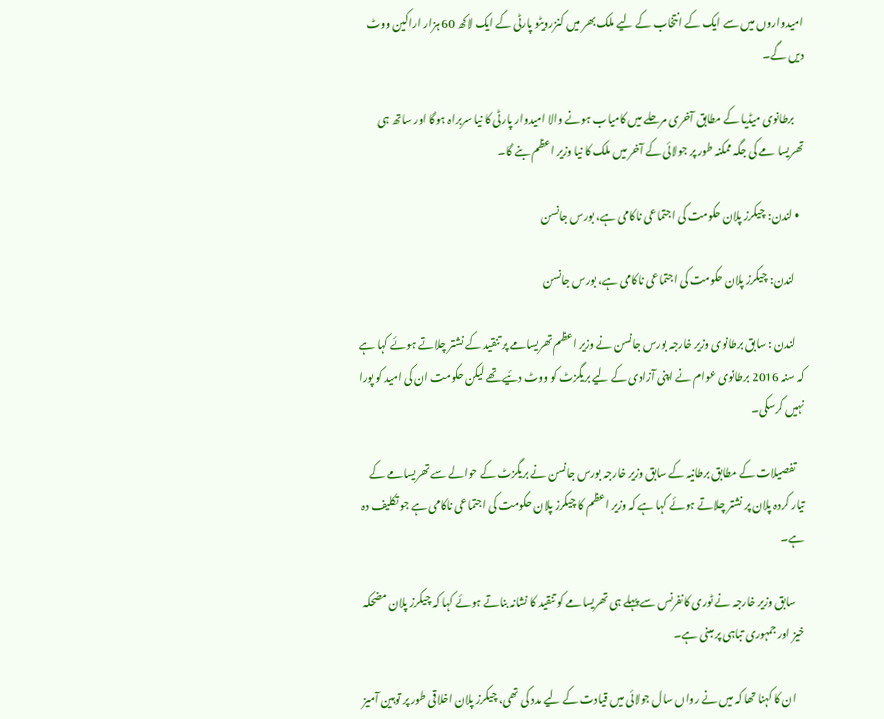امیدواروں میں سے ایک کے انتخاب کے لیے ملک بھر میں کنزرویٹو پارٹی کے ایک لاکھ 60 ہزار اراکین ووٹ دیں گے۔

    برطانوی میڈیا کے مطابق آخری مرحلے میں کامیاب ہونے والا امیدوار پارٹی کا نیا سربراہ ہوگا اور ساتھ ہی تھریسا مے کی جگہ ممکنہ طور پر جولائی کے آخر میں ملک کا نیا وزیر اعظم بنے گا۔

  • لندن: چیکرز پلان حکومت کی اجتماعی ناکامی ہے، بورس جانسن

    لندن: چیکرز پلان حکومت کی اجتماعی ناکامی ہے، بورس جانسن

    لندن : سابق برطانوی وزیر خارجہ بورس جانسن نے وزیر اعظم تھریسامے پر تنقید کے نشتر چلاتے ہوئے کہا ہے کہ سنہ 2016 برطانوی عوام نے اپنی آزادی کے لیے بریگزٹ کو ووٹ دئیے تھے لیکن حکومت ان کی امید کو پورا نہیں کرسکی۔

    تفصیلات کے مطابق برطانیہ کے سابق وزیر خارجہ بورس جانسن نے بریگزٹ کے حوالے سے تھریسامے کے تیار کردہ پلان پر نشتر چلاتے ہوئے کہا ہے کہ وزیر اعظم کا چیکرز پلان حکومت کی اجتماعی ناکامی ہے جو تکلیف دہ ہے۔

    سابق وزیر خارجہ نے ٹوری کانفرنس سے پہلے ہی تھریسامے کو تنقید کا نشانہ بناتے ہوئے کہا کہ چیکرز پلان مضحکہ خیز اور جمہوری تباہی پر مبنی ہے۔

    ان کا کہنا تھا کہ میں نے رواں سال جولائی میں قیادت کے لیے مدد کی تھی، چیکرز پلان اخلاقی طور پر توہین آمیز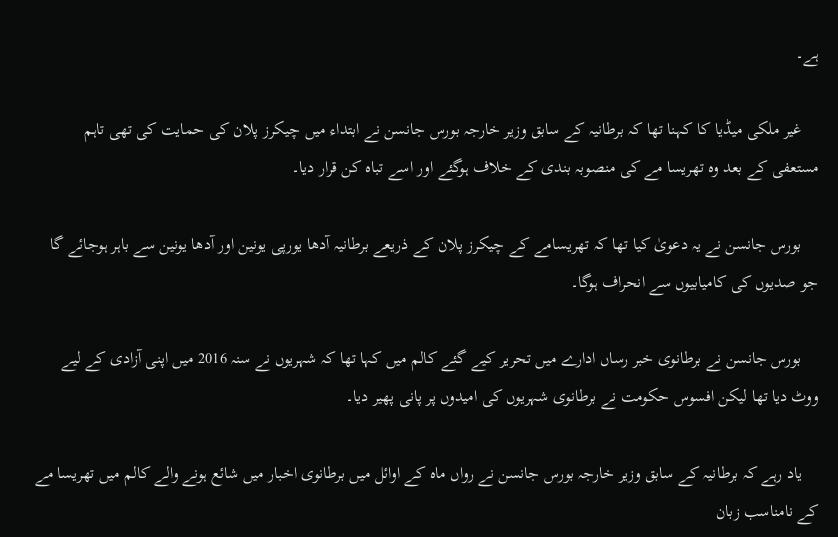ہے۔

    غیر ملکی میڈیا کا کہنا تھا کہ برطانیہ کے سابق وزیر خارجہ بورس جانسن نے ابتداء میں چیکرز پلان کی حمایت کی تھی تاہم مستعفی کے بعد وہ تھریسا مے کی منصوبہ بندی کے خلاف ہوگئے اور اسے تباہ کن قرار دیا۔

    بورس جانسن نے یہ دعویٰ کیا تھا کہ تھریسامے کے چیکرز پلان کے ذریعے برطانیہ آدھا یورپی یونین اور آدھا یونین سے باہر ہوجائے گا جو صدیوں کی کامیابیوں سے انحراف ہوگا۔

    بورس جانسن نے برطانوی خبر رساں ادارے میں تحریر کیے گئے کالم میں کہا تھا کہ شہریوں نے سنہ 2016 میں اپنی آزادی کے لیے ووٹ دیا تھا لیکن افسوس حکومت نے برطانوی شہریوں کی امیدوں پر پانی پھیر دیا۔

    یاد رہے کہ برطانیہ کے سابق وزیر خارجہ بورس جانسن نے رواں ماہ کے اوائل میں برطانوی اخبار میں شائع ہونے والے کالم میں تھریسا مے کے نامناسب زبان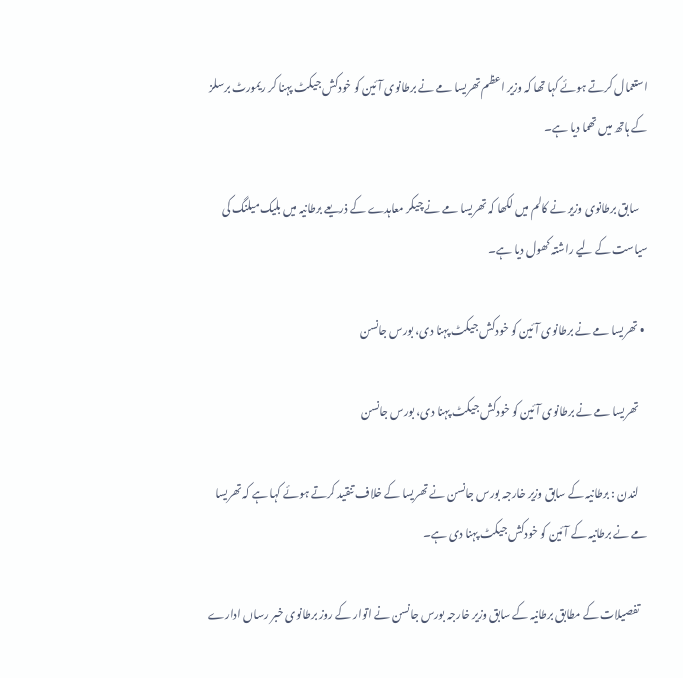استعمال کرتے ہوئے کہا تھا کہ وزیر اعظم تھریسا مے نے برطانوی آئین کو خودکش جیکٹ پہنا کر ریمورٹ برسلز کے ہاتھ میں تھما دیا ہے۔

    سابق برطانوی وزیر نے کالم میں لکھا کہ تھریسا مے نے چیکر معاہدے کے ذریعے برطانیہ میں بلیک میلنگ کی سیاست کے لیے راشتہ کھول دیا ہے۔

  • تھریسا مے نے برطانوی آئین کو خودکش جیکٹ پہنا دی، بورس جانسن

    تھریسا مے نے برطانوی آئین کو خودکش جیکٹ پہنا دی، بورس جانسن

    لندن : برطانیہ کے سابق وزیر خارجہ بورس جانسن نے تھریسا کے خلاف تنقید کرتے ہوئے کہا ہے کہ تھریسا مے نے برطانیہ کے آئین کو خودکش جیکٹ پہنا دی ہے۔

    تفصیلات کے مطابق برطانیہ کے سابق وزیر خارجہ بورس جانسن نے اتوار کے روز برطانوی خبر رساں ادارے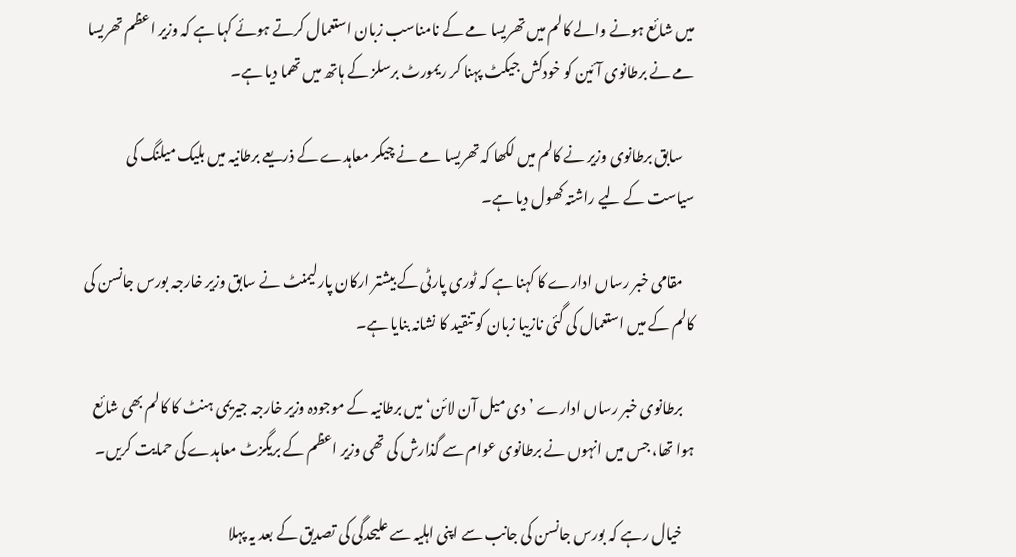میں شائع ہونے والے کالم میں تھریسا مے کے نامناسب زبان استعمال کرتے ہوئے کہا ہے کہ وزیر اعظم تھریسا مے نے برطانوی آئین کو خودکش جیکٹ پہنا کر ریمورٹ برسلز کے ہاتھ میں تھما دیا ہے۔

    سابق برطانوی وزیر نے کالم میں لکھا کہ تھریسا مے نے چیکر معاہدے کے ذریعے برطانیہ میں بلیک میلنگ کی سیاست کے لیے راشتہ کھول دیا ہے۔

    مقامی خبر رساں ادارے کا کہنا ہے کہ ٹوری پارٹی کے بیشتر ارکان پارلیمنٹ نے سابق وزیر خارجہ بورس جانسن کی کالم کے میں استعمال کی گئی نازیبا زبان کو تنقید کا نشانہ بنایا ہے۔

    برطانوی خبر رساں ادارے ’دی میل آن لائن‘ میں برطانیہ کے موجودہ وزیر خارجہ جیریمی ہنٹ کا کالم بھی شائع ہوا تھا، جس میں انہوں نے برطانوی عوام سے گذارش کی تھی وزیر اعظم کے بریگزٹ معاہدے کی حمایت کریں۔

    خیال رہے کہ بورس جانسن کی جانب سے اپنی اہلیہ سے علیحدگی کی تصدیق کے بعد یہ پہلا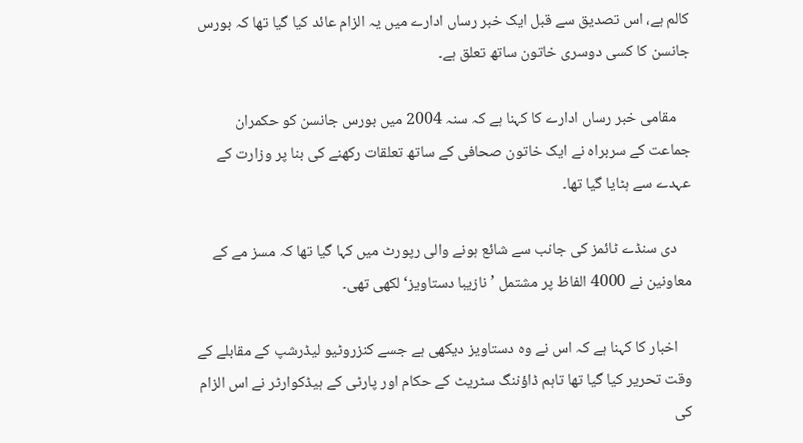کالم ہے، اس تصدیق سے قبل ایک خبر رساں ادارے میں یہ الزام عائد کیا گیا تھا کہ بورس جانسن کا کسی دوسری خاتون ساتھ تعلق ہے۔

    مقامی خبر رساں ادارے کا کہنا ہے کہ سنہ 2004 میں بورس جانسن کو حکمران جماعت کے سربراہ نے ایک خاتون صحافی کے ساتھ تعلقات رکھنے کی بنا پر وزارت کے عہدے سے ہٹایا گیا تھا۔

    دی سنڈے ٹائمز کی جانب سے شائع ہونے والی رپورٹ میں کہا گیا تھا کہ مسز مے کے معاونین نے 4000 الفاظ پر مشتمل ’نازیبا دستاویز‘ لکھی تھی۔

    اخبار کا کہنا ہے کہ اس نے وہ دستاویز دیکھی ہے جسے کنزروٹیو لیڈرشپ کے مقابلے کے وقت تحریر کیا گیا تھا تاہم ڈاؤننگ سٹریٹ کے حکام اور پارٹی کے ہیڈکوارٹر نے اس الزام کی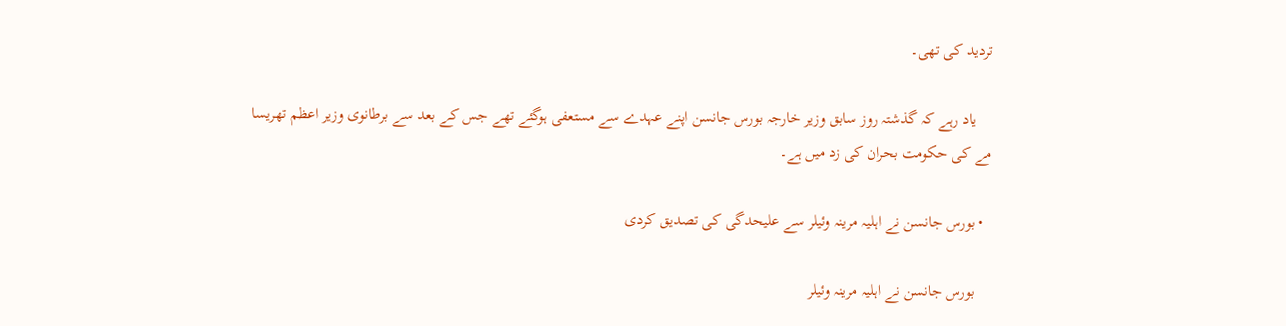تردید کی تھی۔

    یاد رہے کہ گذشتہ روز سابق وزیر خارجہ بورس جانسن اپنے عہدے سے مستعفی ہوگئے تھے جس کے بعد سے برطانوی وزیر اعظم تھریسا مے کی حکومت بحران کی زد میں ہے۔

  • بورس جانسن نے اہلیہ مرینہ وئیلر سے علیحدگی کی تصدیق کردی

    بورس جانسن نے اہلیہ مرینہ وئیلر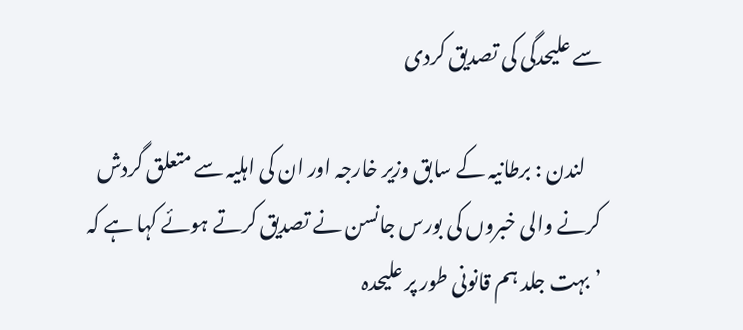سے علیحدگی کی تصدیق کردی

    لندن : برطانیہ کے سابق وزیر خارجہ اور ان کی اہلیہ سے متعلق گردش کرنے والی خبروں کی بورس جانسن نے تصدیق کرتے ہوئے کہا ہے کہ ’بہت جلد ہم قانونی طور پر علیحدہ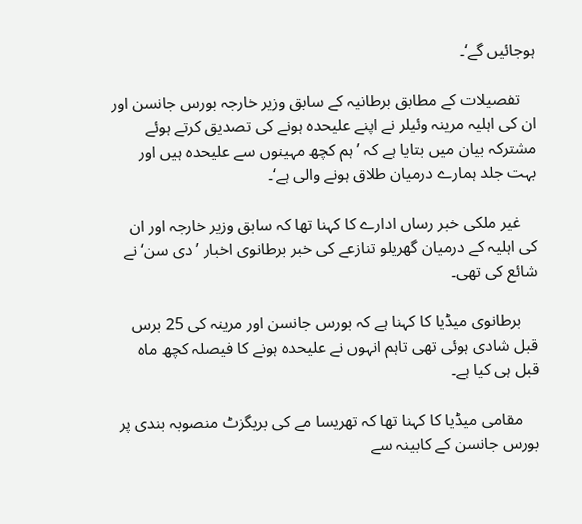ہوجائیں گے‘۔

    تفصیلات کے مطابق برطانیہ کے سابق وزیر خارجہ بورس جانسن اور ان کی اہلیہ مرینہ وئیلر نے اپنے علیحدہ ہونے کی تصدیق کرتے ہوئے مشترکہ بیان میں بتایا ہے کہ ’ہم کچھ مہینوں سے علیحدہ ہیں اور بہت جلد ہمارے درمیان طلاق ہونے والی ہے‘۔

    غیر ملکی خبر رساں ادارے کا کہنا تھا کہ سابق وزیر خارجہ اور ان کی اہلیہ کے درمیان گھریلو تنازعے کی خبر برطانوی اخبار ’دی سن‘ نے شائع کی تھی۔

    برطانوی میڈیا کا کہنا ہے کہ بورس جانسن اور مرینہ کی 25 برس قبل شادی ہوئی تھی تاہم انہوں نے علیحدہ ہونے کا فیصلہ کچھ ماہ قبل ہی کیا ہے۔

    مقامی میڈیا کا کہنا تھا کہ تھریسا مے کی بریگزٹ منصوبہ بندی پر بورس جانسن کے کابینہ سے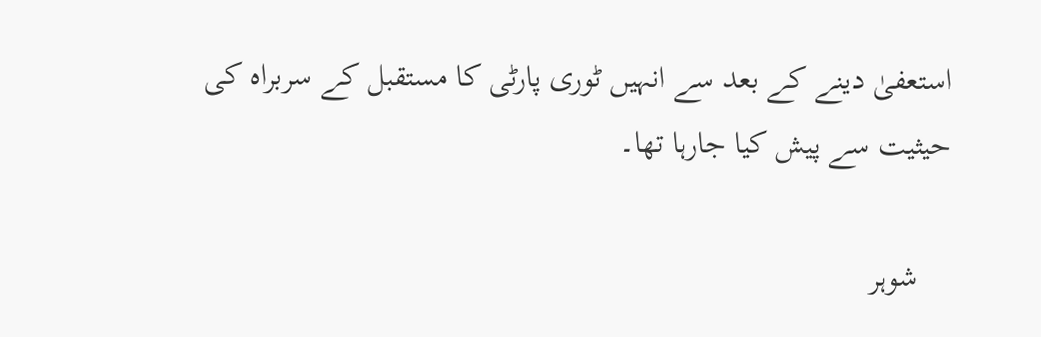استعفیٰ دینے کے بعد سے انہیں ٹوری پارٹی کا مستقبل کے سربراہ کی حیثیت سے پیش کیا جارہا تھا۔

    شوہر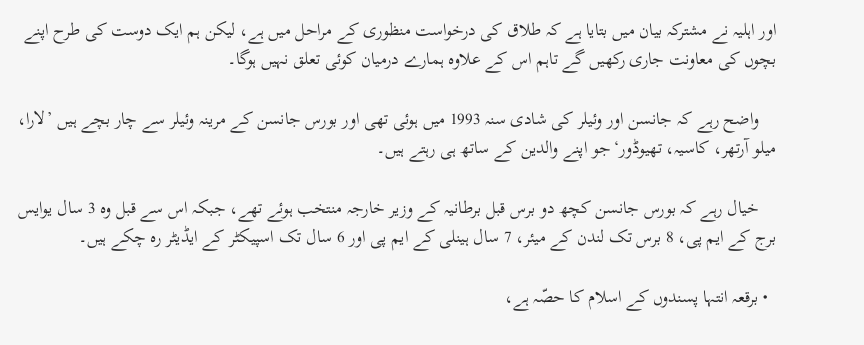اور اہلیہ نے مشترکہ بیان میں بتایا ہے کہ طلاق کی درخواست منظوری کے مراحل میں ہے، لیکن ہم ایک دوست کی طرح اپنے بچوں کی معاونت جاری رکھیں گے تاہم اس کے علاوہ ہمارے درمیان کوئی تعلق نہیں ہوگا۔

    واضح رہے کہ جانسن اور وئیلر کی شادی سنہ 1993 میں ہوئی تھی اور بورس جانسن کے مرینہ وئیلر سے چار بچے ہیں ’لارا، میلو آرتھر، کاسیہ، تھیوڈور‘جو اپنے والدین کے ساتھ ہی رہتے ہیں۔

    خیال رہے کہ بورس جانسن کچھ دو برس قبل برطانیہ کے وزیر خارجہ منتخب ہوئے تھے، جبکہ اس سے قبل وہ 3 سال یوایس برج کے ایم پی، 8 برس تک لندن کے میئر، 7 سال ہینلی کے ایم پی اور 6 سال تک اسپیکٹر کے ایڈیٹر رہ چکے ہیں۔

  • برقعہ انتہا پسندوں کے اسلام کا حصّہ ہے،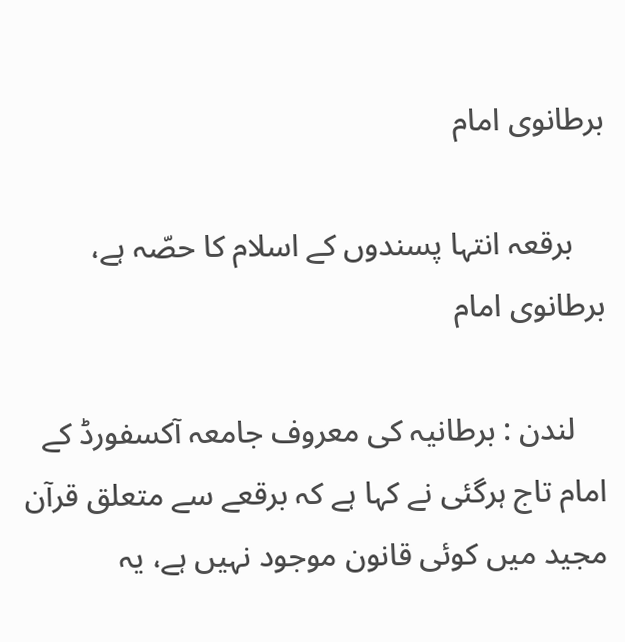برطانوی امام

    برقعہ انتہا پسندوں کے اسلام کا حصّہ ہے، برطانوی امام

    لندن : برطانیہ کی معروف جامعہ آکسفورڈ کے امام تاج ہرگئی نے کہا ہے کہ برقعے سے متعلق قرآن مجید میں کوئی قانون موجود نہیں ہے، یہ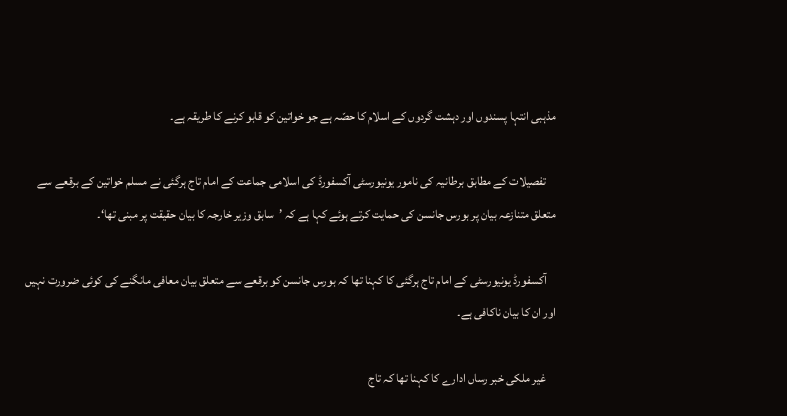مذہبی انتہا پسندوں اور دہشت گردوں کے اسلام کا حصّہ ہے جو خواتین کو قابو کرنے کا طریقہ ہے۔

    تفصیلات کے مطابق برطانیہ کی نامور یونیورسٹی آکسفورڈ کی اسلامی جماعت کے امام تاج ہرگئی نے مسلم خواتین کے برقعے سے متعلق متنازعہ بیان پر بورس جانسن کی حمایت کرتے ہوئے کہا ہے کہ ’سابق وزیر خارجہ کا بیان حقیقت پر مبنی تھا‘۔

    آکسفورڈ یونیورسٹی کے امام تاج ہرگئی کا کہنا تھا کہ بورس جانسن کو برقعے سے متعلق بیان معافی مانگنے کی کوئی ضرورت نہیں اور ان کا بیان ناکافی ہے۔

    غیر ملکی خبر رساں ادارے کا کہنا تھا کہ تاج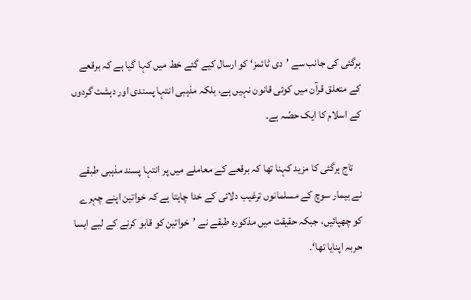ہرگئی کی جانب سے ’دی ٹائمز‘ کو ارسال کیے گئے خط میں کہا گیا ہے کہ برقعے کے متعلق قرآن میں کوئی قانون نہیں ہے، بلکہ مذہبی انتہا پسندی اور دہشت گردوں کے اسلام کا ایک حصّہ ہے۔

    تاج ہرگئی کا مزید کہنا تھا کہ برقعے کے معاملے میں پر انتہا پسند مذہبی طبقے نے بیمار سوچ کے مسلمانوں ترغیب دلائی کے خدا چاہتا ہے کہ خواتین اپنے چہرے کو چھپائیں، جبکہ حقیقت میں مذکورہ طبقے نے ’خواتین کو قابو کرنے کے لیے ایسا حربہ اپنایا تھا‘۔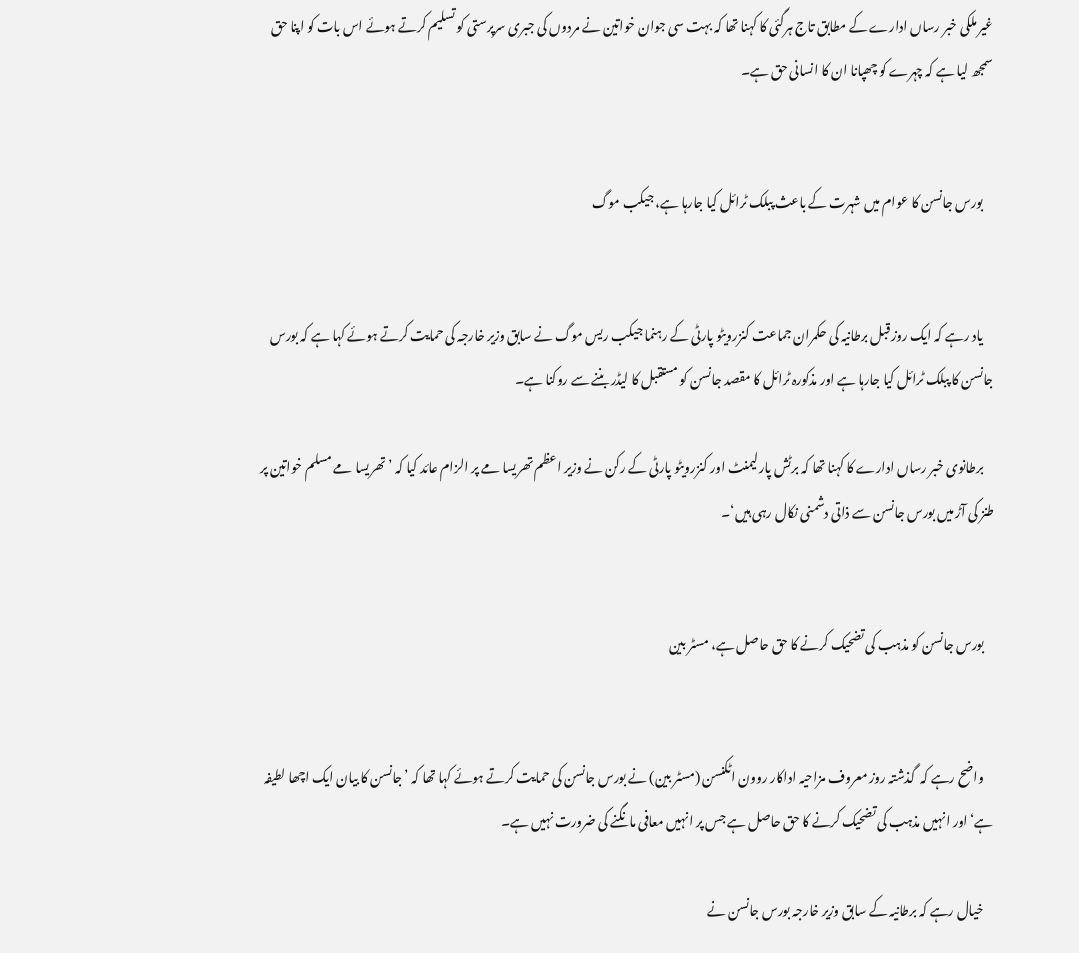غیر ملکی خبر رساں ادارے کے مطابق تاج ہرگئی کا کہنا تھا کہ بہت سی جوان خواتین نے مردوں کی جبری سرپرستی کو تسلیم کرتے ہوئے اس بات کو اپنا حق سمجھ لیا ہے کہ چہرے کو چھپانا ان کا انسانی حق ہے۔


    بورس جانسن کا عوام میں شہرت کے باعث پبلک ٹرائل کیا جارہا ہے، جیکب موگ


    یاد رہے کہ ایک روز قبل برطانیہ کی حکمران جماعت کنزرویٹو پارٹی کے رہنما جیکب ریس موگ نے سابق وزیر خارجہ کی حمایت کرتے ہوئے کہا ہے کہ بورس جانسن کا پبلک ٹرائل کیا جارہا ہے اور مذکورہ ٹرائل کا مقصد جانسن کو مستقبل کا لیڈر بننے سے روکنا ہے۔

    برطانوی خبر رساں ادارے کا کہنا تھا کہ برٹش پارلیمنٹ اور کنزرویٹو پارٹی کے رکن نے وزیر اعظم تھریسا مے پر الزام عائد کیا کہ ’تھریسا مے مسلم خواتین پر طنز کی آڑ میں بورس جانسن سے ذاتی دشمنی نکال رہی ہیں‘۔


    بورس جانسن کو مذہب کی تضحیک کرنے کا حق حاصل ہے، مسٹر بین


    واضح رہے کہ  گذشتہ روز معروف مزاحیہ اداکار روون اٹکنسن (مسٹر بین) نے بورس جانسن کی حمایت کرتے ہوئے کہا تھا کہ ’جانسن کا بیان ایک اچھا لطیفہ ہے‘ اور انہیں مذہب کی تضحیک کرنے کا حق حاصل ہے جس پر انہیں معافی مانگنے کی ضرورت نہیں ہے۔

    خیال رہے کہ برطانیہ کے سابق وزیر خارجہ بورس جانسن نے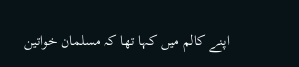اپنے کالم میں کہا تھا کہ مسلمان خواتین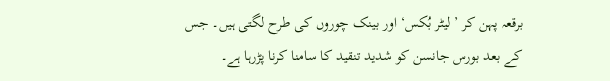برقعہ پہن کر ’لیٹر بُکس‘ اور بینک چوروں کی طرح لگتی ہیں۔ جس کے بعد بورس جانسن کو شدید تنقید کا سامنا کرنا پڑرہا ہے۔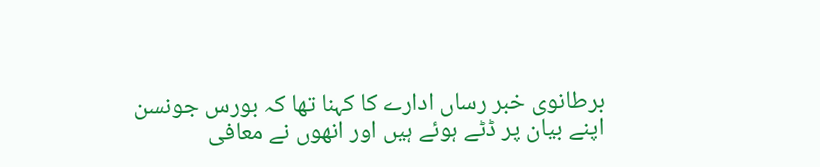برطانوی خبر رساں ادارے کا کہنا تھا کہ بورس جونسن اپنے بیان پر ڈٹے ہوئے ہیں اور انھوں نے معافی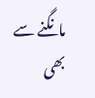مانگنے سے بھی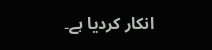انکار کردیا ہے۔